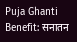Puja Ghanti Benefit: सनातन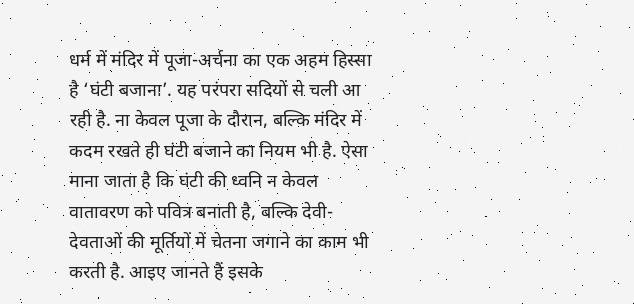धर्म में मंदिर में पूजा-अर्चना का एक अहम हिस्सा है ‘घंटी बजाना’. यह परंपरा सदियों से चली आ रही है. ना केवल पूजा के दौरान, बल्कि मंदिर में कदम रखते ही घंटी बजाने का नियम भी है. ऐसा माना जाता है कि घंटी की ध्वनि न केवल वातावरण को पवित्र बनाती है, बल्कि देवी-देवताओं की मूर्तियों में चेतना जगाने का काम भी करती है. आइए जानते हैं इसके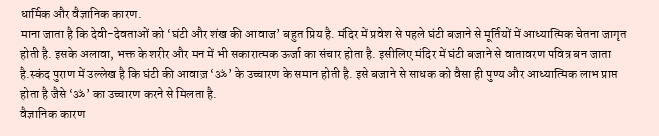धार्मिक और वैज्ञानिक कारण.
माना जाता है कि देवी-देवताओं को ‘घंटी और शंख की आवाज’ बहुत प्रिय है. मंदिर में प्रवेश से पहले घंटी बजाने से मूर्तियों में आध्यात्मिक चेतना जागृत होती है. इसके अलावा, भक्त के शरीर और मन में भी सकारात्मक ऊर्जा का संचार होता है. इसीलिए मंदिर में घंटी बजाने से वातावरण पवित्र बन जाता है.स्कंद पुराण में उल्लेख है कि घंटी की आवाज़ ‘ॐ’ के उच्चारण के समान होती है. इसे बजाने से साधक को वैसा ही पुण्य और आध्यात्मिक लाभ प्राप्त होता है जैसे ‘ॐ’ का उच्चारण करने से मिलता है.
वैज्ञानिक कारण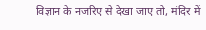विज्ञान के नजरिए से देखा जाए तो, मंदिर में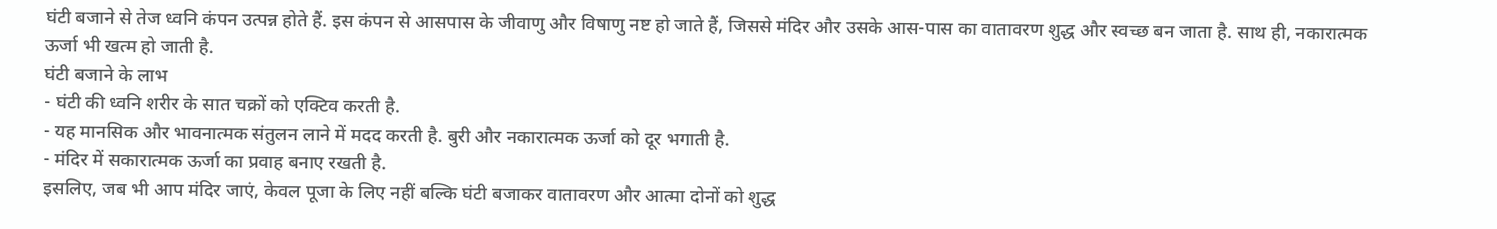घंटी बजाने से तेज ध्वनि कंपन उत्पन्न होते हैं. इस कंपन से आसपास के जीवाणु और विषाणु नष्ट हो जाते हैं, जिससे मंदिर और उसके आस-पास का वातावरण शुद्ध और स्वच्छ बन जाता है. साथ ही, नकारात्मक ऊर्जा भी खत्म हो जाती है.
घंटी बजाने के लाभ
- घंटी की ध्वनि शरीर के सात चक्रों को एक्टिव करती है.
- यह मानसिक और भावनात्मक संतुलन लाने में मदद करती है. बुरी और नकारात्मक ऊर्जा को दूर भगाती है.
- मंदिर में सकारात्मक ऊर्जा का प्रवाह बनाए रखती है.
इसलिए, जब भी आप मंदिर जाएं, केवल पूजा के लिए नहीं बल्कि घंटी बजाकर वातावरण और आत्मा दोनों को शुद्ध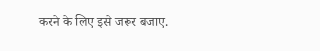करने के लिए इसे जरूर बजाए.